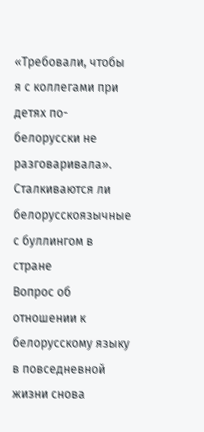«Требовали, чтобы я с коллегами при детях по-белорусски не разговаривала». Сталкиваются ли белорусскоязычные с буллингом в стране
Вопрос об отношении к белорусскому языку в повседневной жизни снова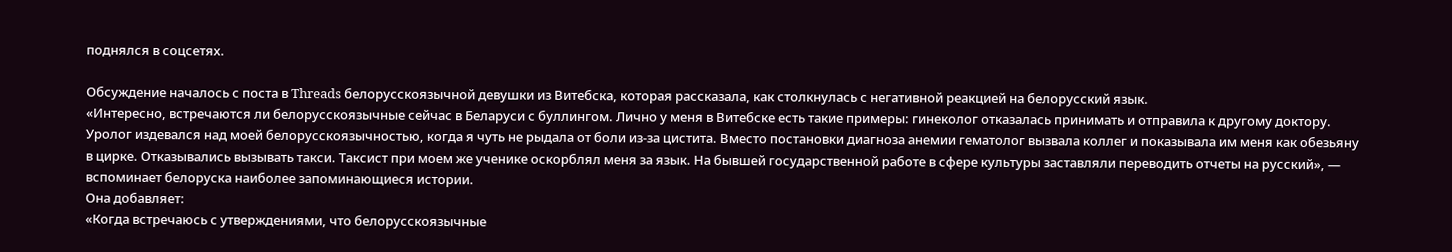поднялся в соцсетях.

Обсуждение началось с поста в Threads белорусскоязычной девушки из Витебска, которая рассказала, как столкнулась с негативной реакцией на белорусский язык.
«Интересно, встречаются ли белорусскоязычные сейчас в Беларуси с буллингом. Лично у меня в Витебске есть такие примеры: гинеколог отказалась принимать и отправила к другому доктору. Уролог издевался над моей белорусскоязычностью, когда я чуть не рыдала от боли из-за цистита. Вместо постановки диагноза анемии гематолог вызвала коллег и показывала им меня как обезьяну в цирке. Отказывались вызывать такси. Таксист при моем же ученике оскорблял меня за язык. На бывшей государственной работе в сфере культуры заставляли переводить отчеты на русский», — вспоминает белоруска наиболее запоминающиеся истории.
Она добавляет:
«Когда встречаюсь с утверждениями, что белорусскоязычные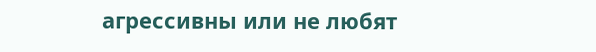агрессивны или не любят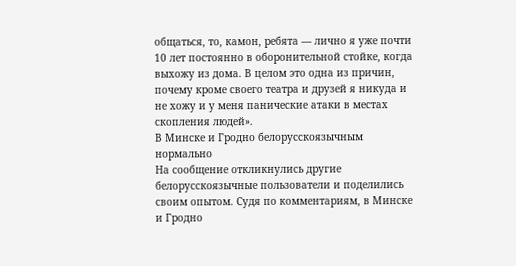общаться, то, камон, ребята — лично я уже почти 10 лет постоянно в оборонительной стойке, когда выхожу из дома. В целом это одна из причин, почему кроме своего театра и друзей я никуда и не хожу и у меня панические атаки в местах скопления людей».
В Минске и Гродно белорусскоязычным нормально
На сообщение откликнулись другие белорусскоязычные пользователи и поделились своим опытом. Судя по комментариям, в Минске и Гродно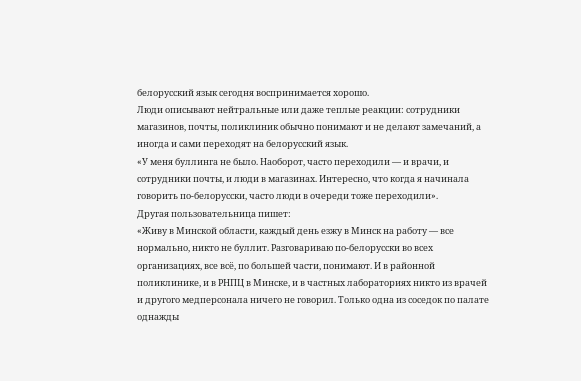белорусский язык сегодня воспринимается хорошо.
Люди описывают нейтральные или даже теплые реакции: сотрудники магазинов, почты, поликлиник обычно понимают и не делают замечаний, а иногда и сами переходят на белорусский язык.
«У меня буллинга не было. Наоборот, часто переходили — и врачи, и сотрудники почты, и люди в магазинах. Интересно, что когда я начинала говорить по-белорусски, часто люди в очереди тоже переходили».
Другая пользовательница пишет:
«Живу в Минской области, каждый день езжу в Минск на работу — все нормально, никто не буллит. Разговариваю по-белорусски во всех организациях, все всё, по большей части, понимают. И в районной поликлинике, и в РНПЦ в Минске, и в частных лабораториях никто из врачей и другого медперсонала ничего не говорил. Только одна из соседок по палате однажды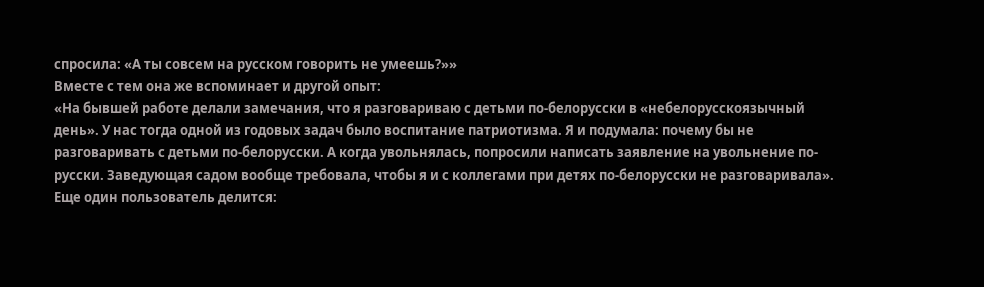спросила: «А ты совсем на русском говорить не умеешь?»»
Вместе с тем она же вспоминает и другой опыт:
«На бывшей работе делали замечания, что я разговариваю с детьми по-белорусски в «небелорусскоязычный день». У нас тогда одной из годовых задач было воспитание патриотизма. Я и подумала: почему бы не разговаривать с детьми по-белорусски. А когда увольнялась, попросили написать заявление на увольнение по-русски. Заведующая садом вообще требовала, чтобы я и с коллегами при детях по-белорусски не разговаривала».
Еще один пользователь делится: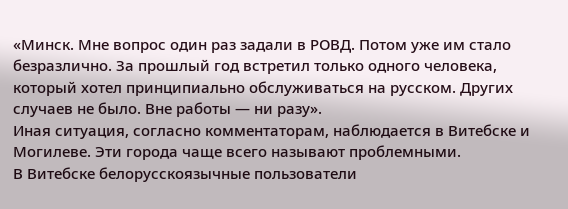«Минск. Мне вопрос один раз задали в РОВД. Потом уже им стало безразлично. За прошлый год встретил только одного человека, который хотел принципиально обслуживаться на русском. Других случаев не было. Вне работы — ни разу».
Иная ситуация, согласно комментаторам, наблюдается в Витебске и Могилеве. Эти города чаще всего называют проблемными.
В Витебске белорусскоязычные пользователи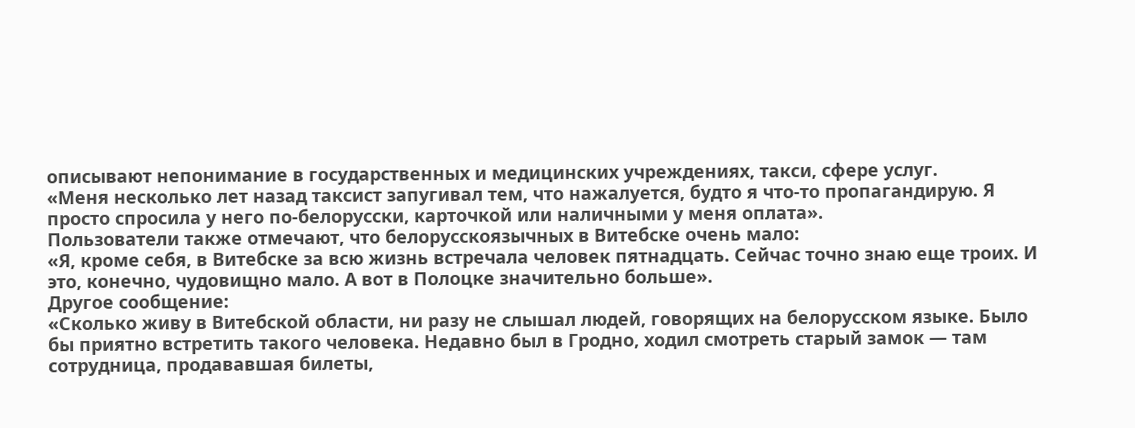описывают непонимание в государственных и медицинских учреждениях, такси, сфере услуг.
«Меня несколько лет назад таксист запугивал тем, что нажалуется, будто я что-то пропагандирую. Я просто спросила у него по-белорусски, карточкой или наличными у меня оплата».
Пользователи также отмечают, что белорусскоязычных в Витебске очень мало:
«Я, кроме себя, в Витебске за всю жизнь встречала человек пятнадцать. Сейчас точно знаю еще троих. И это, конечно, чудовищно мало. А вот в Полоцке значительно больше».
Другое сообщение:
«Сколько живу в Витебской области, ни разу не слышал людей, говорящих на белорусском языке. Было бы приятно встретить такого человека. Недавно был в Гродно, ходил смотреть старый замок — там сотрудница, продававшая билеты,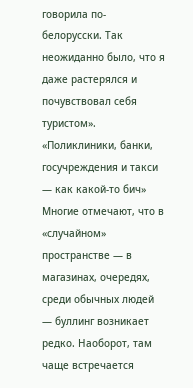говорила по-белорусски. Так неожиданно было, что я даже растерялся и почувствовал себя туристом».
«Поликлиники, банки, госучреждения и такси — как какой-то бич»
Многие отмечают, что в «случайном» пространстве — в магазинах, очередях, среди обычных людей — буллинг возникает редко. Наоборот, там чаще встречается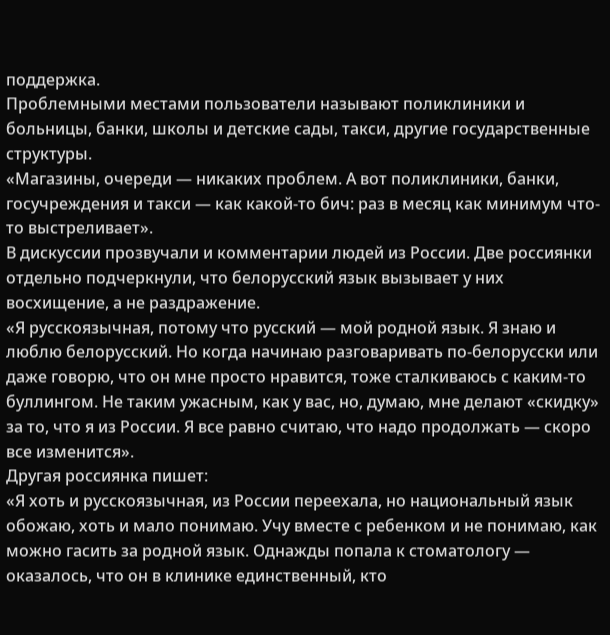поддержка.
Проблемными местами пользователи называют поликлиники и больницы, банки, школы и детские сады, такси, другие государственные структуры.
«Магазины, очереди — никаких проблем. А вот поликлиники, банки, госучреждения и такси — как какой-то бич: раз в месяц как минимум что-то выстреливает».
В дискуссии прозвучали и комментарии людей из России. Две россиянки отдельно подчеркнули, что белорусский язык вызывает у них восхищение, а не раздражение.
«Я русскоязычная, потому что русский — мой родной язык. Я знаю и люблю белорусский. Но когда начинаю разговаривать по-белорусски или даже говорю, что он мне просто нравится, тоже сталкиваюсь с каким-то буллингом. Не таким ужасным, как у вас, но, думаю, мне делают «скидку» за то, что я из России. Я все равно считаю, что надо продолжать — скоро все изменится».
Другая россиянка пишет:
«Я хоть и русскоязычная, из России переехала, но национальный язык обожаю, хоть и мало понимаю. Учу вместе с ребенком и не понимаю, как можно гасить за родной язык. Однажды попала к стоматологу — оказалось, что он в клинике единственный, кто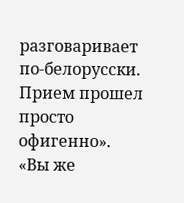разговаривает по-белорусски. Прием прошел просто офигенно».
«Вы же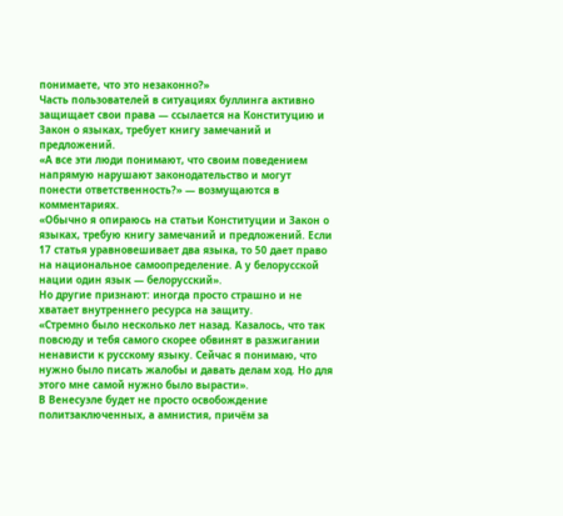понимаете, что это незаконно?»
Часть пользователей в ситуациях буллинга активно защищает свои права — ссылается на Конституцию и Закон о языках, требует книгу замечаний и предложений.
«А все эти люди понимают, что своим поведением напрямую нарушают законодательство и могут понести ответственность?» — возмущаются в комментариях.
«Обычно я опираюсь на статьи Конституции и Закон о языках, требую книгу замечаний и предложений. Если 17 статья уравновешивает два языка, то 50 дает право на национальное самоопределение. А у белорусской нации один язык — белорусский».
Но другие признают: иногда просто страшно и не хватает внутреннего ресурса на защиту.
«Стремно было несколько лет назад. Казалось, что так повсюду и тебя самого скорее обвинят в разжигании ненависти к русскому языку. Сейчас я понимаю, что нужно было писать жалобы и давать делам ход. Но для этого мне самой нужно было вырасти».
В Венесуэле будет не просто освобождение политзаключенных, а амнистия, причём за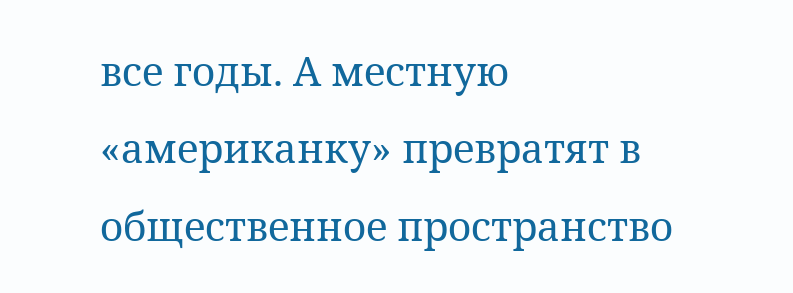все годы. А местную «американку» превратят в общественное пространство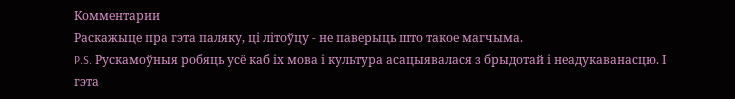Комментарии
Раскажыце пра гэта паляку, ці літоўцу - не паверыць што такое магчыма.
P.S. Рускамоўныя робяць усё каб іх мова і культура асацыявалася з брыдотай і неадукаванасцю. І гэта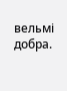вельмі добра.